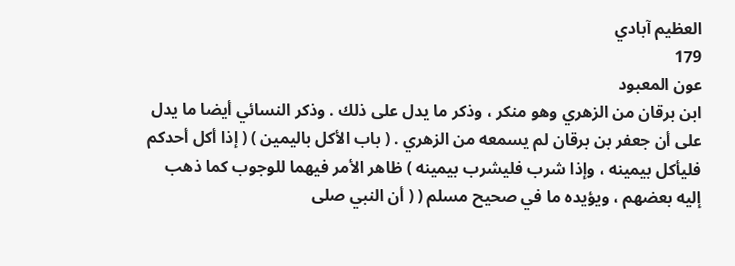العظيم آبادي
179
عون المعبود
ابن برقان من الزهري وهو منكر ، وذكر ما يدل على ذلك . وذكر النسائي أيضا ما يدل على أن جعفر بن برقان لم يسمعه من الزهري . ( باب الأكل باليمين ) ( إذا أكل أحدكم فليأكل بيمينه ، وإذا شرب فليشرب بيمينه ) ظاهر الأمر فيهما للوجوب كما ذهب إليه بعضهم ، ويؤيده ما في صحيح مسلم ( ( أن النبي صلى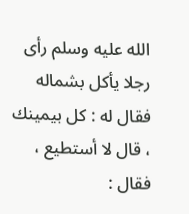الله عليه وسلم رأى رجلا يأكل بشماله فقال له : كل بيمينك ، قال لا أستطيع ، فقال :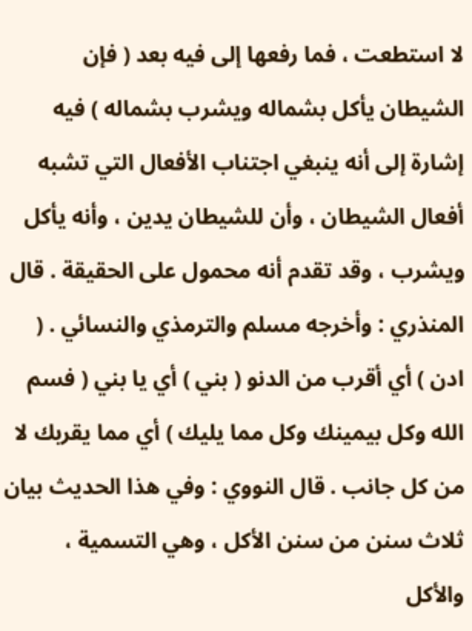لا استطعت ، فما رفعها إلى فيه بعد ( فإن الشيطان يأكل بشماله ويشرب بشماله ) فيه إشارة إلى أنه ينبغي اجتناب الأفعال التي تشبه أفعال الشيطان ، وأن للشيطان يدين ، وأنه يأكل ويشرب ، وقد تقدم أنه محمول على الحقيقة . قال المنذري : وأخرجه مسلم والترمذي والنسائي . ( ادن ) أي أقرب من الدنو ( بني ) أي يا بني ( فسم الله وكل بيمينك وكل مما يليك ) أي مما يقربك لا من كل جانب . قال النووي : وفي هذا الحديث بيان ثلاث سنن من سنن الأكل ، وهي التسمية ، والأكل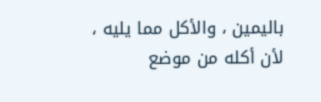باليمين ، والأكل مما يليه ، لأن أكله من موضع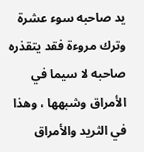يد صاحبه سوء عشرة وترك مروءة فقد يتقذره صاحبه لا سيما في الأمراق وشبهها ، وهذا في الثريد والأمراق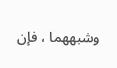وشبههما ، فإن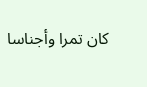كان تمرا وأجناسا